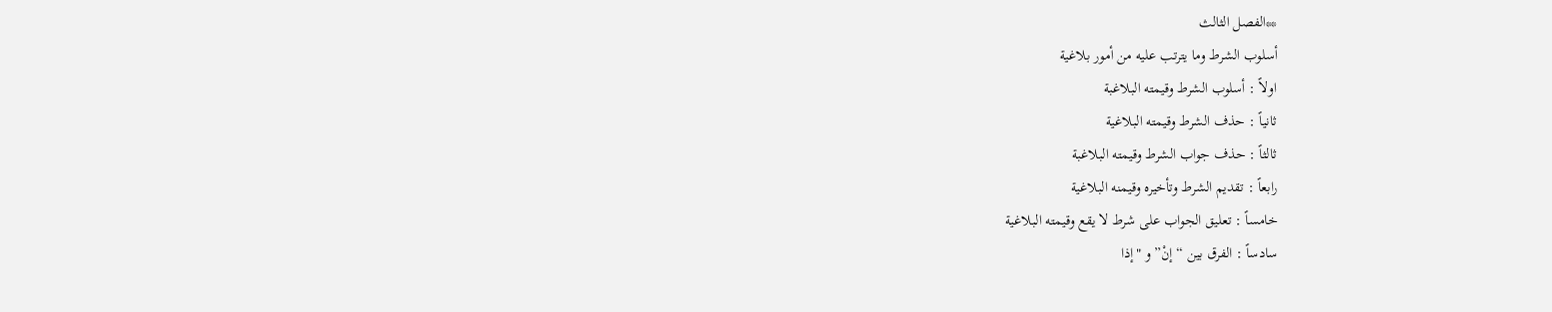**الفصل الثالث
أسلوب الشرط وما يترتب عليه من أمور بلاغية
اولاً : أسلوب الشرط وقيمته البلاغبة
ثانياً : حذف الشرط وقيمته البلاغية
ثالثاً : حذف جواب الشرط وقيمته البلاغبة
رابعاً : تقديم الشرط وتأخيره وقيمنه البلاغية
خامساً : تعليق الجواب على شرط لا يقع وقيمته البلاغية
سادساً : الفرق بين “إنْ” و "إذا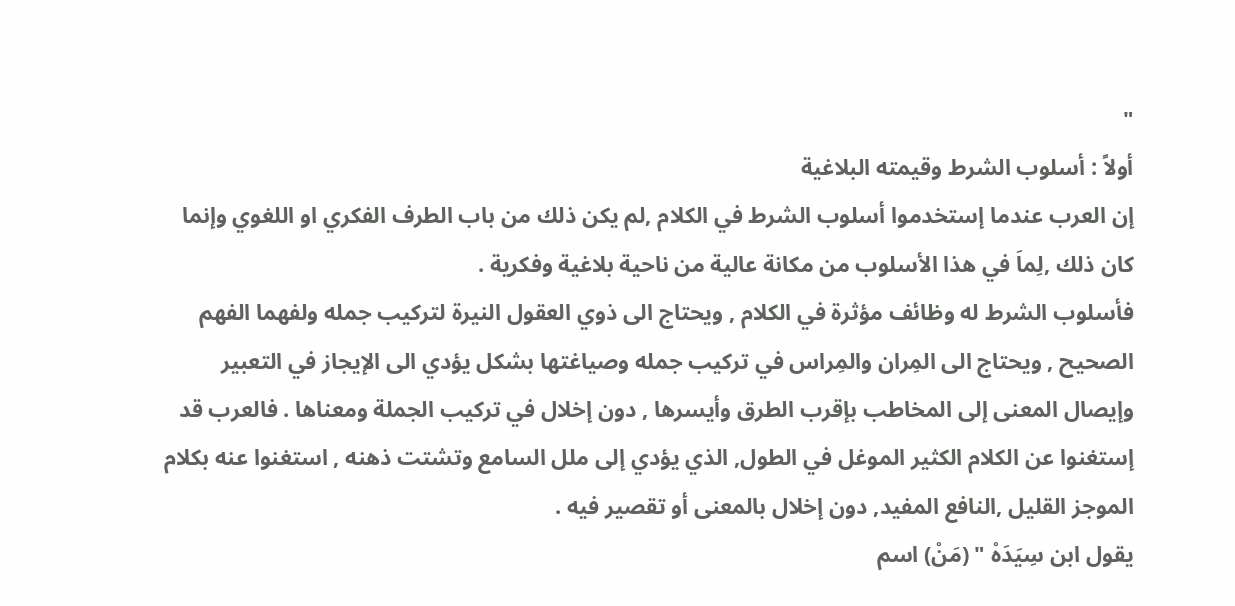"
أولاً : أسلوب الشرط وقيمته البلاغية
إن العرب عندما إستخدموا أسلوب الشرط في الكلام ,لم يكن ذلك من باب الطرف الفكري او اللغوي وإنما كان ذلك ,لِماَ في هذا الأسلوب من مكانة عالية من ناحية بلاغية وفكرية .
فأسلوب الشرط له وظائف مؤثرة في الكلام , ويحتاج الى ذوي العقول النيرة لتركيب جمله ولفهما الفهم الصحيح , ويحتاج الى المِران والمِراس في تركيب جمله وصياغتها بشكل يؤدي الى الإيجاز في التعبير وإيصال المعنى إلى المخاطب بإقرب الطرق وأيسرها , دون إخلال في تركيب الجملة ومعناها . فالعرب قد إستغنوا عن الكلام الكثير الموغل في الطول, الذي يؤدي إلى ملل السامع وتشتت ذهنه , استغنوا عنه بكلام الموجز القليل ,النافع المفيد, دون إخلال بالمعنى أو تقصير فيه .
يقول ابن سِيَدَهْ " (مَنْ) اسم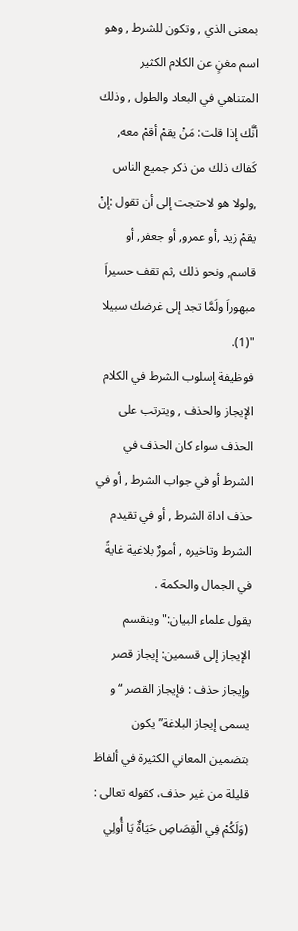بمعنى الذي , وتكون للشرط , وهو اسم مغنٍ عن الكلام الكثير المتناهي في البعاد والطول , وذلك أنَّك إذا قلت: مَنْ يقمْ أقمْ معه, كَفاك ذلك من ذكر جميع الناس ,ولولا هو لاحتجت إلى أن تقول :إنْ يقمْ زيد ,أو عمرو, أو جعفر, أو قاسم, ونحو ذلك ,ثم تقف حسيراَ مبهوراَ ولَمَّا تجد إلى غرضك سبيلا "(1).
فوظيفة إسلوب الشرط في الكلام الإيجاز والحذف , ويترتب على الحذف سواء كان الحذف في الشرط أو في جواب الشرط , أو في حذف اداة الشرط , أو في تقيدم الشرط وتاخيره , أمورٌ بلاغية غايةً في الجمال والحكمة .
يقول علماء البيان:" وينقسم الإيجاز إلى قسمين: إيجاز قصر وإيجاز حذف : فإيجاز القصر “و يسمى إيجاز البلاغة” يكون بتضمين المعاني الكثيرة في ألفاظ قليلة من غير حذف، كقوله تعالى : (وَلَكُمْ فِي الْقِصَاصِ حَيَاةٌ يَا أُولِي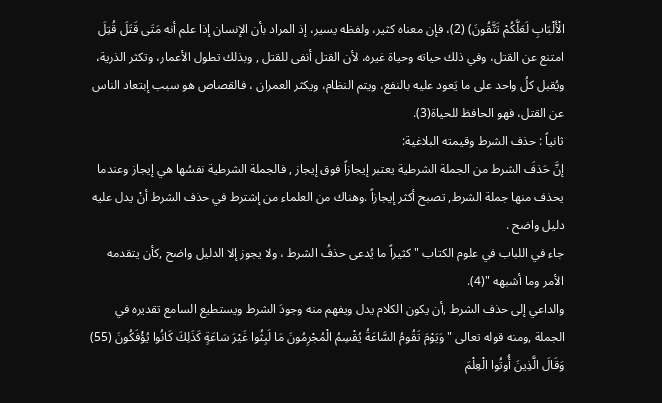الْأَلْبَابِ لَعَلَّكُمْ تَتَّقُونَ) (2)، فإن معناه كثير، ولفظه يسير، إذ المراد بأن الإنسان إذا علم أنه مَتَى قَتَلَ قُتِلَ امتنع عن القتل، وفي ذلك حياته وحياة غيره، لأن القتل أنفى للقتل , وبذلك تطول الأعمار، وتكثر الذرية، ويُقبل كلُ واحد على ما يَعود عليه بالنفع، ويتم النظام، ويكثر العمران ، فالقصاص هو سبب إبتعاد الناس عن القتل، فهو الحافظ للحياة(3).
ثانياً : حذف الشرط وقيمته البلاغية:
إنَّ حَذفَ الشرط من الجملة الشرطية يعتبر إيجازاً فوق إيجاز , فالجملة الشرطية نفسُها هي إيجاز وعندما يحذف منها جملة الشرط, تصبح أكثر إيجازاً .وهناك من العلماء من إشترط في حذف الشرط أنْ يدل عليه دليل واضح .
جاء في اللباب في علوم الكتاب " كثيراً ما يُدعى حذفُ الشرط ، ولا يجوز إلا الدليل واضح ,كأن يتقدمه الأمر وما أشبهه "(4).
والداعي إلى حذف الشرط ,أن يكون الكلام يدل ويفهم منه وجودَ الشرط ويستطيع السامع تقديره في الجملة ,ومنه قوله تعالى " وَيَوْمَ تَقُومُ السَّاعَةُ يُقْسِمُ الْمُجْرِمُونَ مَا لَبِثُوا غَيْرَ سَاعَةٍ كَذَلِكَ كَانُوا يُؤْفَكُونَ (55) وَقَالَ الَّذِينَ أُوتُوا الْعِلْمَ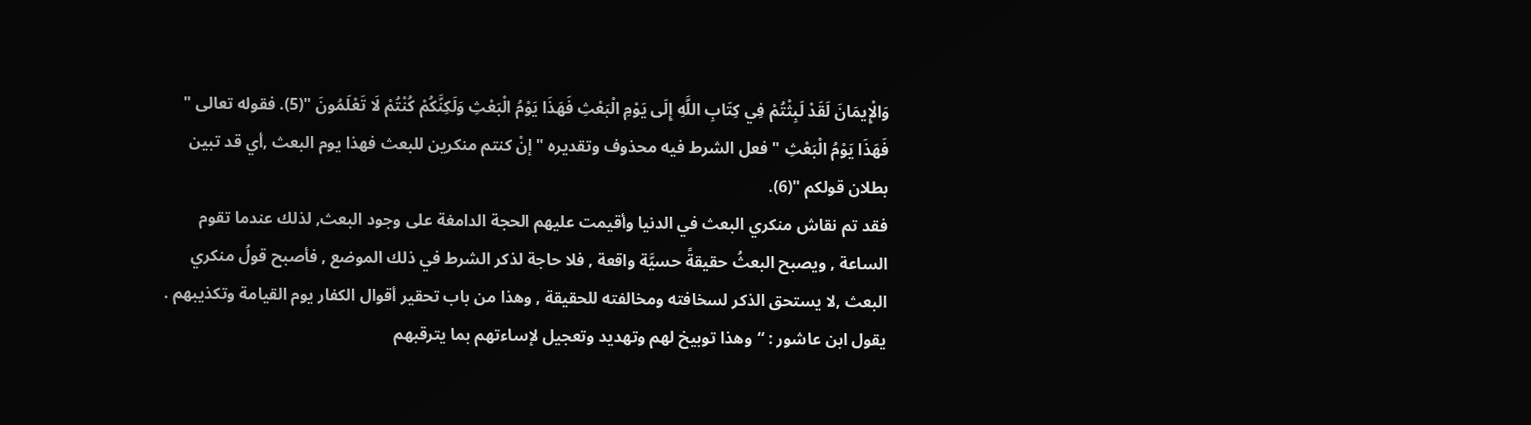وَالْإِيمَانَ لَقَدْ لَبِثْتُمْ فِي كِتَابِ اللَّهِ إِلَى يَوْمِ الْبَعْثِ فَهَذَا يَوْمُ الْبَعْثِ وَلَكِنَّكُمْ كُنْتُمْ لَا تَعْلَمُونَ "(5). فقوله تعالى " فَهَذَا يَوْمُ الْبَعْثِ " فعل الشرط فيه محذوف وتقديره " إنْ كنتم منكرين للبعث فهذا يوم البعث ,أي قد تبين بطلان قولكم "(6).
فقد تم نقاش منكري البعث في الدنيا وأقيمت عليهم الحجة الدامغة على وجود البعث, لذلك عندما تقوم الساعة , ويصبح البعثُ حقيقةً حسيَّة واقعة , فلا حاجة لذكر الشرط في ذلك الموضع , فأصبح قولُ منكري البعث ,لا يستحق الذكر لسخافته ومخالفته للحقيقة , وهذا من باب تحقير أقوال الكفار يوم القيامة وتكذيبهم .
يقول ابن عاشور : “وهذا توبيخ لهم وتهديد وتعجيل لإساءتهم بما يترقبهم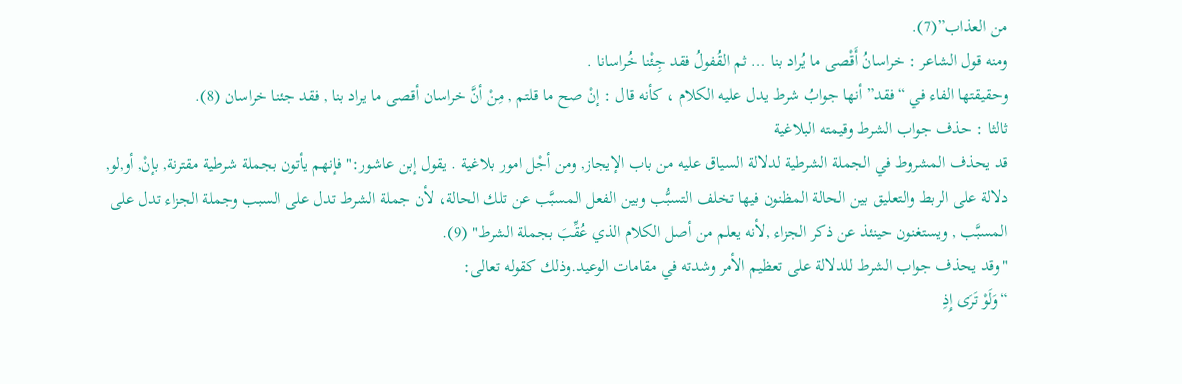من العذاب”(7).
ومنه قول الشاعر : خراسانُ أَقْصى ما يُراد بنا … ثم القُفولُ فقد جِئْنا خُراسانا .
وحقيقتها الفاء في “فقد” أنها جوابُ شرط يدل عليه الكلام ، كأنه قال : إنْ صح ما قلتم , مِنْ أنَّ خراسان أقصى ما يراد بنا , فقد جئنا خراسان (8).
ثالثا : حذف جواب الشرط وقيمته البلاغية
قد يحذف المشروط في الجملة الشرطية لدلالة السياق عليه من باب الإيجاز, ومن أجْل امور بلاغية . يقول إبن عاشور:" فإنهم يأتون بجملة شرطية مقترنة, بإنْ, أو,لو, دلالة على الربط والتعليق بين الحالة المظنون فيها تخلف التسبُّب وبين الفعل المسبَّب عن تلك الحالة، لأن جملة الشرط تدل على السبب وجملة الجزاء تدل على المسبَّب , ويستغنون حينئذ عن ذكر الجزاء ,لأنه يعلم من أصل الكلام الذي عُقِّبَ بجملة الشرط" (9).
"وقد يحذف جواب الشرط للدلالة على تعظيم الأمر وشدته في مقامات الوعيد.وذلك كقوله تعالى:
“وَلَوْ تَرَى إِذِ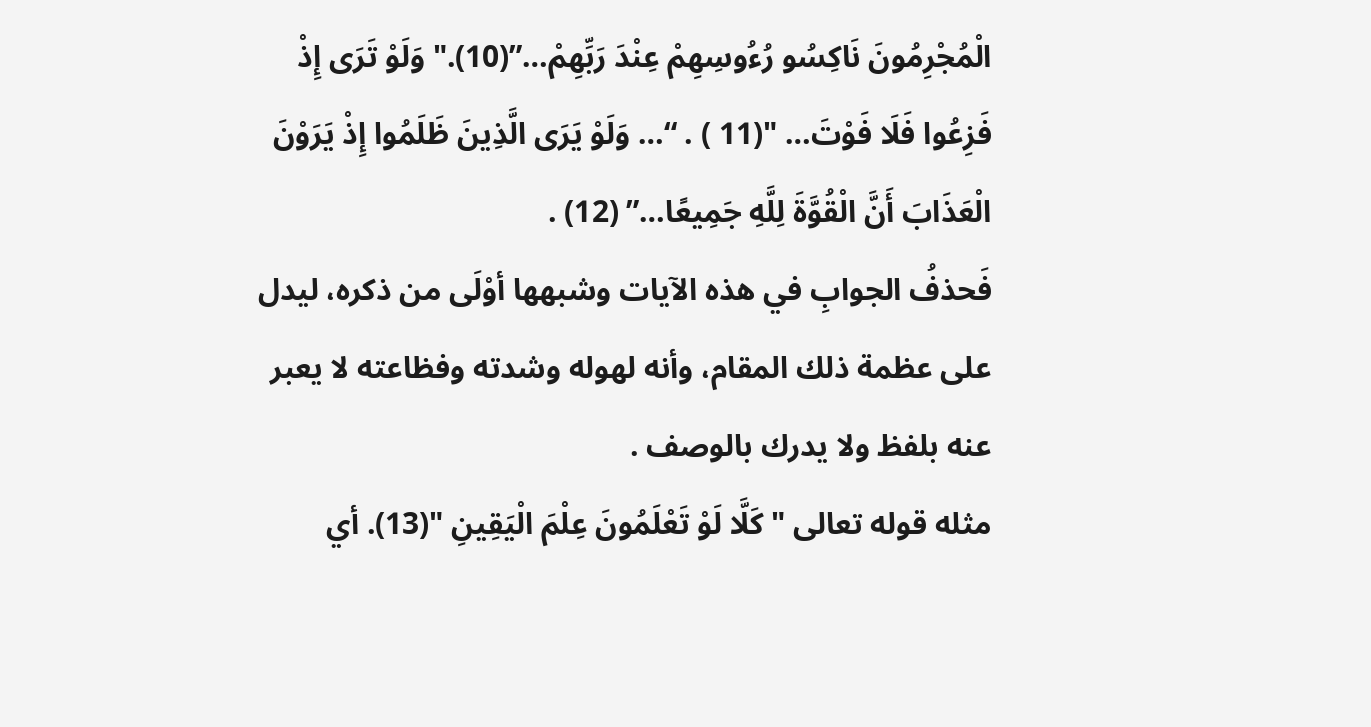الْمُجْرِمُونَ نَاكِسُو رُءُوسِهِمْ عِنْدَ رَبِّهِمْ…”(10)." وَلَوْ تَرَى إِذْ فَزِعُوا فَلَا فَوْتَ… "(11 ) . “… وَلَوْ يَرَى الَّذِينَ ظَلَمُوا إِذْ يَرَوْنَ الْعَذَابَ أَنَّ الْقُوَّةَ لِلَّهِ جَمِيعًا…” (12) .
فَحذفُ الجوابِ في هذه الآيات وشبهها أوْلَى من ذكره، ليدل على عظمة ذلك المقام، وأنه لهوله وشدته وفظاعته لا يعبر عنه بلفظ ولا يدرك بالوصف .
مثله قوله تعالى "كَلَّا لَوْ تَعْلَمُونَ عِلْمَ الْيَقِينِ "(13). أي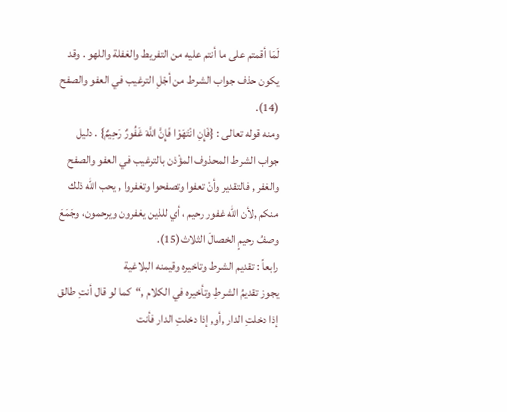لَمَا أقمتم على ما أنتم عليه من التفريط والغفلة واللهو . وقد يكون حذف جواب الشرط من أجْلِ الترغيب في العفو والصفح (14).
ومنه قوله تعالى : {فَإِنِ انْتَهَوْا فَإِنَّ اللَّهَ غَفُورٌ رَحِيمٌ} . دليل جواب الشرط المحذوف المؤْذن بالترغيب في العفو والصفح والغفر , فالتقدير وأنْ تعفوا وتصفحوا وتغفروا , يحب الله ذلك منكم ,لأن الله غفور رحيم ، أي للذين يغفرون ويرحمون، وجَمَعَ وصفُ رحيمٍ الخصالَ الثلاث(15).
رابعاً : تقديم الشرط وتاخيره وقيمنه البلاغية
يجوز تقديمُ الشرطِ وتأخيره في الكلام ,“كما لو قال أنتِ طالق إذا دخلتِ الدار ,أو, إذا دخلتِ الدار فأنت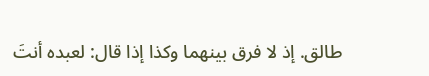طالق. إذ لا فرق بينهما وكذا إذا قال: لعبده أنتَ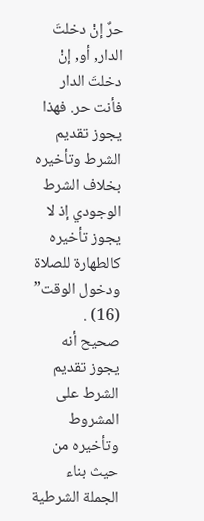حرٌ إنْ دخلتَ الدار, أو, إنْ دخلتَ الدار فأنت حر. فهذا يجوز تقديم الشرط وتأخيره بخلاف الشرط الوجودي إذ لا يجوز تأخيره كالطهارة للصلاة ودخول الوقت” (16) .
صحيح أنه يجوز تقديم الشرط على المشروط وتأخيره من حيث بناء الجملة الشرطية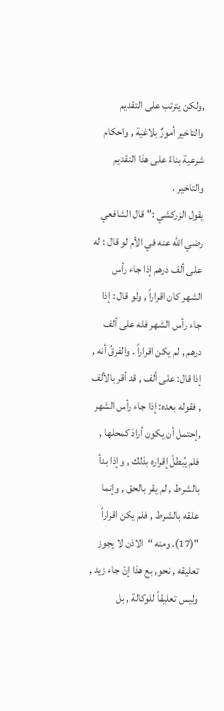,ولكن يترتب على التقديم والتاخير أمورٌ بلاغية , واحكام شرعية بناءً على هذا النقديم والتاخير .
يقول الزركشي :" قال الشافعي رضي الله عنه في الأم لو قال : له على ألف درهم إذا جاء رأس الشهر كان اقراراً , ولو قال : إذا جاء رأس الشهر فله على ألف درهم , لم يكن اقراراً . والفرقُ أنه , إذا قال: على ألف , قد أقر بالألف , فقوله بعده: إذا جاء رأس الشهر ,إحتمل أن يكون أرادَ كمحلها , فلم يُبطلْ إقراره بذلك , وإذا بدأ بالشرط , لم يقر بالحق , وإنما علقه بالشرط , فلم يكن اقراراً "(17). ومنه “الاذن لا يجوز تعليقه , نحو, بع هذا إنْ جاء زيد , وليس تعليقاً للوكالة , بل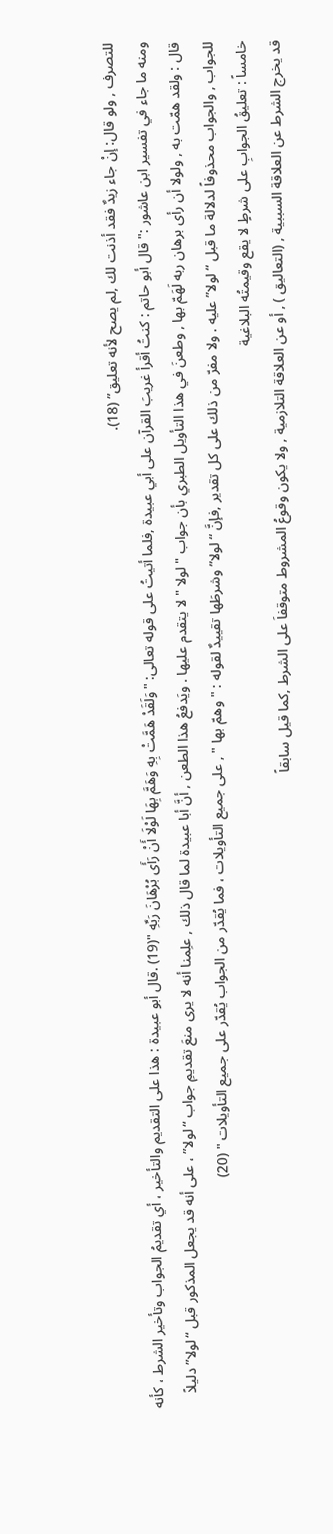للتصرف , ولو قال: إنْ جاء زيدٌ فقد أذنت لك ,لم يصح لأنه تعليق” (18).
ومنه ما جاء في تفسير ابن عاشور :" قال أبو حاتم : كنتُ أقرأ غريبَ القرآن على أبي عبيدة ,فلما أتيتُ على قوله تعالى: "وَلَقَدْ هَمَّتْ بِهِ وَهَمَّ بِهَا لَوْلَا أَنْ رَأَى بُرْهَانَ رَبِّهِ "(19) .قال أبو عبيدة : هذا على التقديم والتأخير ، أي تقديمُ الجواب وتأخير الشرط ، كأنه قال : ولقد همّت به , ولولا أن رأى برهان ربه لَهَمّ بها , وطعنَ في هذا التأويل الطبري بأن جواب " لولا " لا يتقدم عليها . ويَدفعُ هذا الطعن , أنَّ أبا عبيدة لما قال ذلك , علِمنا أنه لا يرى منعَ تقديمِ جواب “لولا” ، على أنه قد يجعل المذكور قبل “لولا” دليلاً للجواب , والجواب محذوفاً لدلالة ما قبل “لولا” عليه . ولا مفرّ من ذلك على كل تقدير ,فإنَّ “لولا” وشرطَها تقييدٌ لقوله : " وهمّ بها " , على جميع التأويلات ، فما يُقدّر من الجواب يُقدّر على جميع التأويلات " (20)
خامساً : تعليقُ الجوابِ على شرطٍ لا يقع وقيمتُه البلاغية
قد يخرج الشرط عن العلاقة السببية , (التعاليق ) , أو عن العلاقة التلازمية , ولا يكون وقوعُ المشروط متوقفاَ على الشرط ,كما قيل سابقاً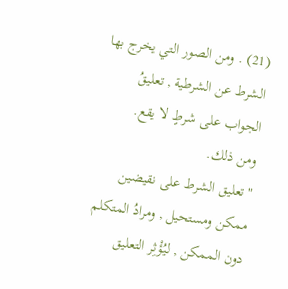(21) . ومن الصور التي يخرج بها الشرط عن الشرطية , تعليقُ الجواب على شرطٍ لا يقع.
ومن ذلك.
"تعليق الشرط على نقيضين ممكن ومستحيل , ومرادُ المتكلم دون الممكن , ليُؤْثِر التعليق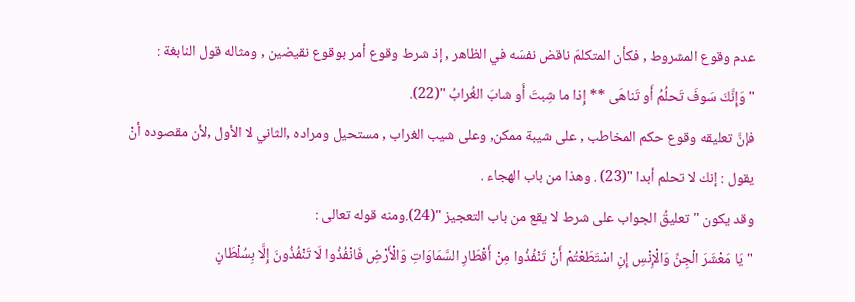عدم وقوع المشروط , فكأن المتكلمَ ناقض نفسَه في الظاهر , إذ شرط وقوع أمر بوقوع نقيضين , ومثاله قول النابغة :
" وَإِنَّكَ سَوفَ تَحلُمُ أَو تَناهَى ** إِذا ما شِبتَ أَو شابَ الغُرابُ "(22).
فإنَّ تعليقه وقوع حكم المخاطب , على شيبة ممكن, وعلى شيب الغراب , مستحيل ومراده ,الثاني لا الأول ,لأن مقصوده أنْ يقول : إنك لا تحلم أبدا "(23) . وهذا من باب الهجاء .
وقد يكون " تعليقُ الجواب على شرط لا يقع من باب التعجيز "(24).ومنه قوله تعالى :
" يَا مَعْشَرَ الْجِنِّ وَالْإِنْسِ إِنِ اسْتَطَعْتُمْ أَنْ تَنْفُذُوا مِنْ أَقْطَارِ السَّمَاوَاتِ وَالْأَرْضِ فَانْفُذُوا لَا تَنْفُذُونَ إِلَّا بِسُلْطَانٍ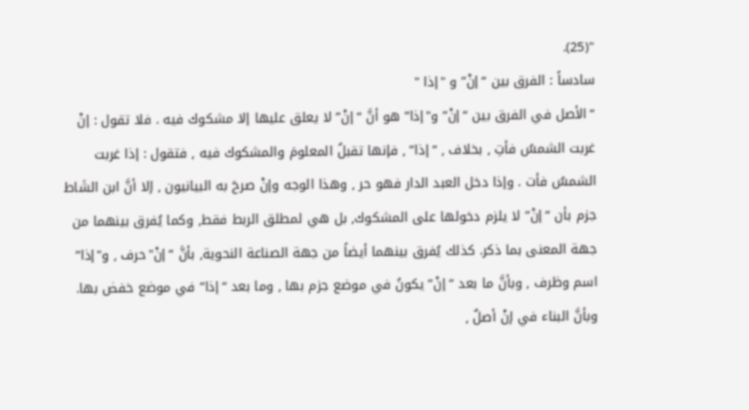"(25).
سادساً : الفرق بين “إنْ” و "إذا "
“الأصل في الفرق بين “إنْ” و"إذا” هو أنَّ “إنْ” لا يعلق عليها إلا مشكوك فيه . فلا تقول : إنْ غربت الشمسُ فأتِ , بخلاف , “إذا” , فإنها تقبلُ المعلومَ والمشكوك فيه , فتقول : إذا غربت الشمسُ فأت . وإذا دخل العبد الدار فهو حر , وهذا الوجه وإنْ صرحَ به البيانيون , إلا أنَّ ابن الشَاط جزم بأن “إنْ” لا يلزم دخولها على المشكوك, بل هي لمطلق الربط فقط, وكما يُفرق بينهما من جهة المعنى بما ذكر. كذلك يُفرق بينهما أيضاً من جهة الصناعة النحوية, بأنَّ “إنْ"حرف , و"إذا” اسم وظرف , وبأنَّ ما بعد “إنْ” يكونُ في موضع جزم بها , وما بعد “إذا” في موضع خفض بها. وبأنَّ البناء في إنْ أصلٌ ,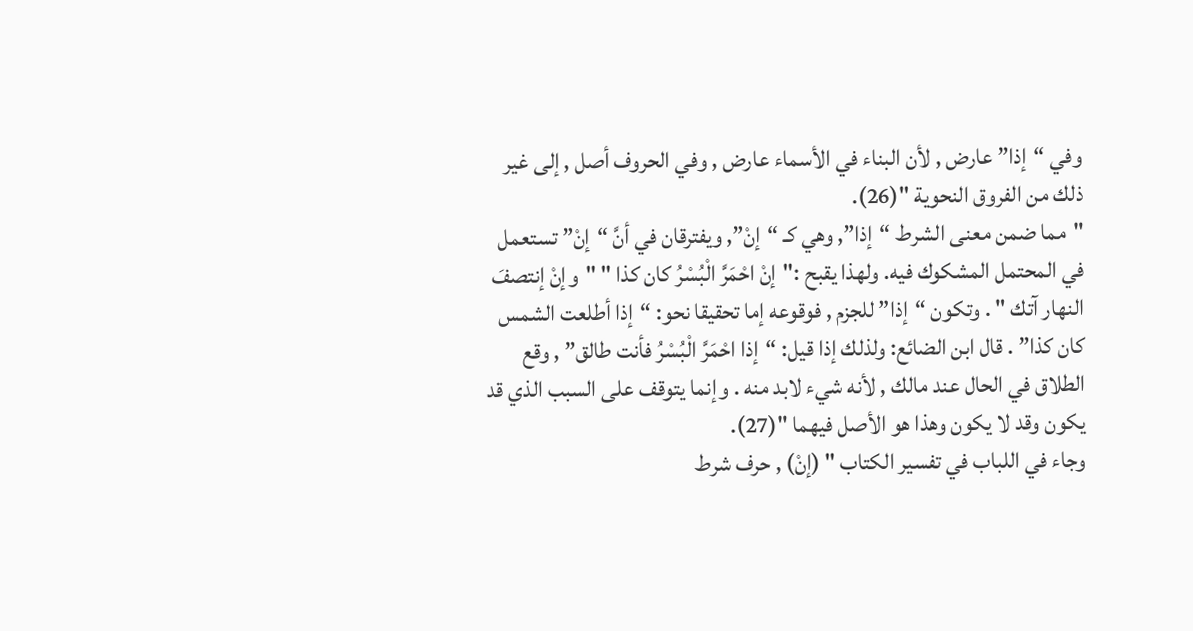وفي “إذا” عارض , لأن البناء في الأسماء عارض , وفي الحروف أصل , إلى غير ذلك من الفروق النحوية "(26).
"مما ضمن معنى الشرط “إذا”, وهي كـ “إنْ”, ويفترقان في أنَّ “إنْ” تستعمل في المحتمل المشكوك فيه. ولهذا يقبح :"إنْ احْمَرَّ الْبُسْرُ كان كذا " "وإنْ إنتصفَ النهار آتك " . وتكون “إذا” للجزم , فوقوعه إما تحقيقا نحو: “إذا أطلعت الشمس كان كذا” . قال ابن الضائع: ولذلك إذا قيل: “إذا احْمَرَّ الْبُسْرُ فأنت طالق” , وقع الطلاق في الحال عند مالك , لأنه شيء لابد منه . وإنما يتوقف على السبب الذي قد يكون وقد لا يكون وهذا هو الأصل فيهما "(27).
وجاء في اللباب في تفسير الكتاب " (إنْ) , حرف شرط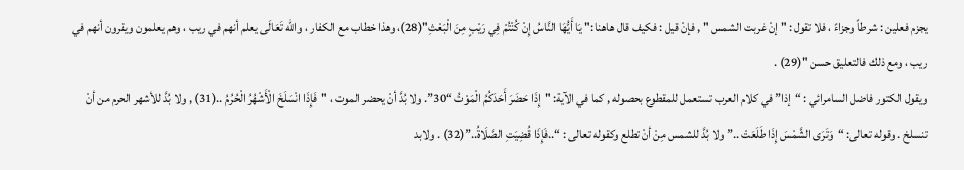يجزم فعلين : شرطاً وجزاءً ، فلا تقول : " إنْ غربت الشمس " , فإنْ قيل : فكيف قال هاهنا :" يَا أَيُّهَا النَّاسُ إِنْ كُنْتُمْ فِي رَيْبٍ مِنَ الْبَعْثِ"(28)، وهذا خطاب مع الكفار ، والله تَعَالَى يعلم أنهم في ريب ، وهم يعلمون ويقرون أنهم في ريب ، ومع ذلك فالتعليق حسن "(29) .
ويقول الكتور فاضل السامرائي : “إذا” في كلام العرب تستعمل للمقطوع بحصوله , كما في الآية: "إِذَا حَضَرَ أَحَدَكُمُ الْمَوْتُ “30”. ولا بُدَّ أنْ يحضر الموت ، "فَإِذَا انْسَلَخَ الْأَشْهُرُ الْحُرُمُ ..(31) , ولا بُدَّ للأشهر الحرم من أنْ تنسلخ . وقوله تعالى: “وَتَرَى الشَّمْسَ إِذَا طَلَعَتْ ..” ولا بُدَّ للشمس مِنْ أنْ تطلع وكقوله تعالى : “..فَإِذَا قُضِيَتِ الصَّلَاةُ..”(32) . ولابد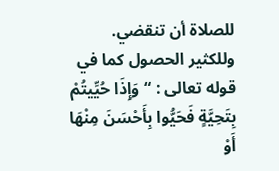للصلاة أن تنقضي.
وللكثير الحصول كما في قوله تعالى : “وَإِذَا حُيِّيتُمْ بِتَحِيَّةٍ فَحَيُّوا بِأَحْسَنَ مِنْهَا أَوْ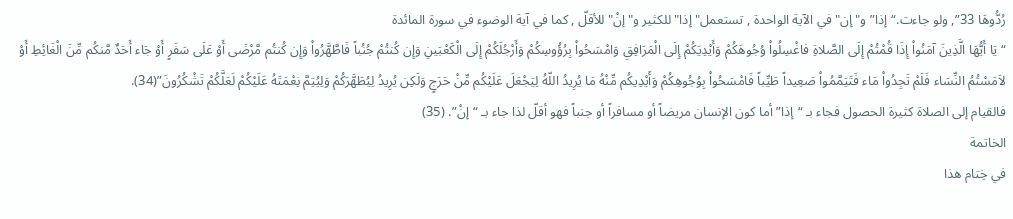رُدُّوهَا 33”, ولو جاءت.“إذا” و"إن" في الآية الواحدة , تستعمل"إذا" للكثير و"إنْ" للأقلّ , كما في آية الوضوء في سورة المائدة
“يَا أَيُّهَا الَّذِينَ آمَنُواْ إِذَا قُمْتُمْ إِلَى الصَّلاةِ فاغْسِلُواْ وُجُوهَكُمْ وَأَيْدِيَكُمْ إِلَى الْمَرَافِقِ وَامْسَحُواْ بِرُؤُوسِكُمْ وَأَرْجُلَكُمْ إِلَى الْكَعْبَينِ وَإِن كُنتُمْ جُنُباً فَاطَّهَّرُواْ وَإِن كُنتُم مَّرْضَى أَوْ عَلَى سَفَرٍ أَوْ جَاء أَحَدٌ مَّنكُم مِّنَ الْغَائِطِ أَوْ لاَمَسْتُمُ النِّسَاء فَلَمْ تَجِدُواْ مَاء فَتَيَمَّمُواْ صَعِيداً طَيِّباً فَامْسَحُواْ بِوُجُوهِكُمْ وَأَيْدِيكُم مِّنْهُ مَا يُرِيدُ اللّهُ لِيَجْعَلَ عَلَيْكُم مِّنْ حَرَجٍ وَلَكِن يُرِيدُ لِيُطَهَّرَكُمْ وَلِيُتِمَّ نِعْمَتَهُ عَلَيْكُمْ لَعَلَّكُمْ تَشْكُرُونَ”(34).
فالقيام إلى الصلاة كثيرة الحصول فجاء بـ “إذا” أما كون الإنسان مريضاً أو مسافراً أو جنباً فهو أقلّ لذا جاء بـ “إنْ”. (35)
الخاتمة
في خِتام هذا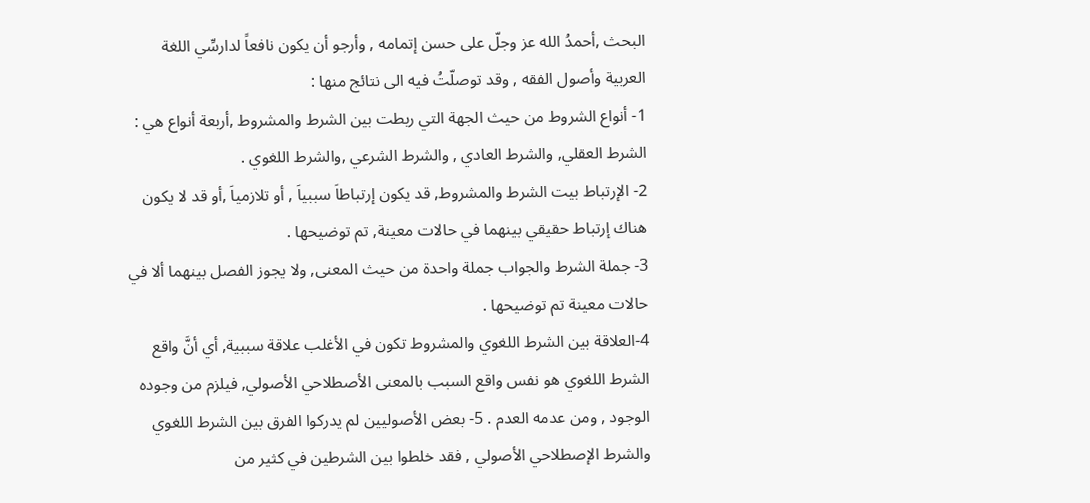البحث ,أحمدُ الله عز وجلّ على حسن إتمامه , وأرجو أن يكون نافعاً لدارسِّي اللغة العربية وأصول الفقه , وقد توصلّتُ فيه الى نتائج منها :
1- أنواع الشروط من حيث الجهة التي ربطت بين الشرط والمشروط ,أربعة أنواع هي : الشرط العقلي, والشرط العادي , والشرط الشرعي ,والشرط اللغوي .
2- الإرتباط بيت الشرط والمشروط, قد يكون إرتباطاَ سببياَ , أو تلازمياَ ,أو قد لا يكون هناك إرتباط حقيقي بينهما في حالات معينة, تم توضيحها .
3- جملة الشرط والجواب جملة واحدة من حيث المعنى, ولا يجوز الفصل بينهما ألا في حالات معينة تم توضيحها .
4-العلاقة بين الشرط اللغوي والمشروط تكون في الأغلب علاقة سببية, أي أنَّ واقع الشرط اللغوي هو نفس واقع السبب بالمعنى الأصطلاحي الأصولي, فيلزم من وجوده الوجود , ومن عدمه العدم . 5- بعض الأصوليين لم يدركوا الفرق بين الشرط اللغوي والشرط الإصطلاحي الأصولي , فقد خلطوا بين الشرطين في كثير من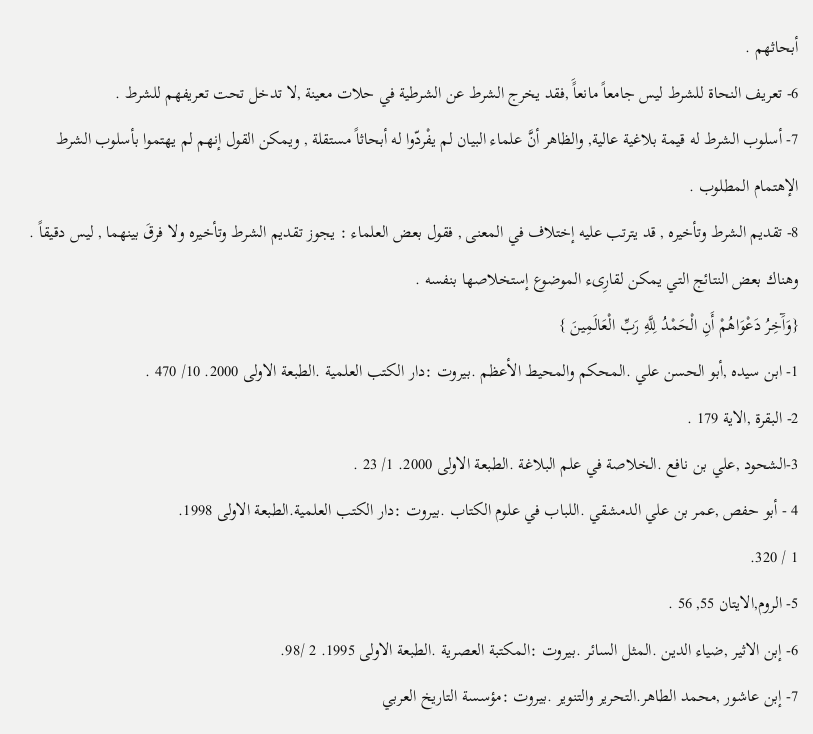أبحاثهم .
6- تعريف النحاة للشرط ليس جامعاً مانعاًَ ,فقد يخرج الشرط عن الشرطية في حلات معينة ,لا تدخل تحت تعريفهم للشرط .
7- أسلوب الشرط له قيمة بلاغية عالية, والظاهر أنَّ علماء البيان لم يفْردّوا له أبحاثاً مستقلة , ويمكن القول إنهم لم يهتموا بأسلوب الشرط الإهتمام المطلوب .
8- تقديم الشرط وتأخيره , قد يترتب عليه إختلاف في المعنى , فقول بعض العلماء : يجوز تقديم الشرط وتأخيره ولا فرقَ بينهما , ليس دقيقاً .
وهناك بعض النتائج التي يمكن لقارِىء الموضوع إستخلاصها بنفسه .
{وَآَخِرُ دَعْوَاهُمْ أَنِ الْحَمْدُ لِلَّهِ رَبِّ الْعَالَمِينَ }
1- ابن سيده ,أبو الحسن علي .المحكم والمحيط الأعظم .بيروت :دار الكتب العلمية .الطبعة الاولى 2000. 10/ 470 .
2- البقرة ,الاية 179 .
3-الشحود ,علي بن نافع .الخلاصة في علم البلاغة .الطبعة الاولى 2000. 1/ 23 .
4 - أبو حفص ,عمر بن علي الدمشقي .اللباب في علوم الكتاب .بيروت :دار الكتب العلمية.الطبعة الاولى 1998.
1 / 320.
5- الروم,الايتان 55, 56 .
6- إبن الاثير ,ضياء الدين .المثل السائر .بيروت :المكتبة العصرية .الطبعة الاولى 1995. 2 /98.
7- إبن عاشور ,محمد الطاهر.التحرير والتنوير .بيروت :مؤسسة التاريخ العربي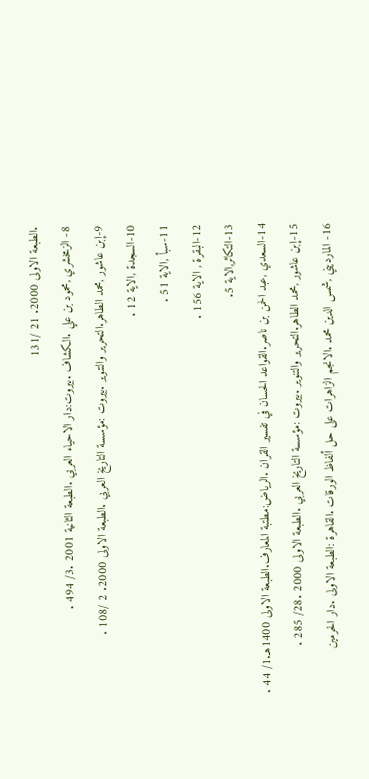.الطبعة الاولى 2000. 21 /131
8- الزمخشري ,محمود بن علي .الكشاف .بيروت:دار الاحياء العربي .الطبعة الثانية 2001 .3/ 494 .
9-إبن عاشور ,محمد الطاهر.التحرير والتنوير .بيروت :مؤسسة التاريخ العربي .الطبعة الاولى 2000. 2 /108 .
10-السجدة ,الاية 12 .
11-سبأ ,الاية 51 .
12-البقرة , الاية 156 .
13-التكاثر,الاية 5.
14-السعدي ,عبد الحمن بن ناصر.القواعد الحسان في تفسير القران .الرياض:مطتبة المعارف.الطبعة الاولى 1400هـ.1/ 44 .
15-إبن عاشور ,محمد الطاهر.التحرير والتنوير .بيروت :مؤسسة التاريخ العربي .الطبعة الاولى 2000 .28/ 285 .
16- المارديني ,شمس الدين محمد .الانجم الزاهرات على حل ألفاظ الورقات .القاهرة :الطبعة الاولى .دار الحرمين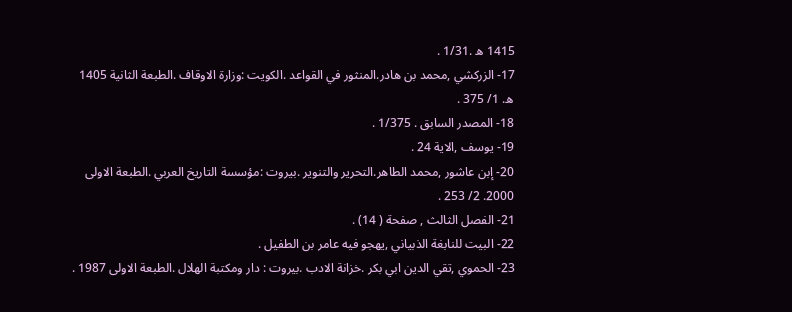1415 ه .1/31 .
17- الزركشي ,محمد بن هادر.المنثور في القواعد .الكويت :وزارة الاوقاف .الطبعة الثانية 1405 ه. 1/ 375 .
18- المصدر السابق . 1/375 .
19- يوسف ,الاية 24 .
20- إبن عاشور ,محمد الطاهر.التحرير والتنوير .بيروت :مؤسسة التاريخ العربي .الطبعة الاولى 2000. 2/ 253 .
21- الفصل الثالث , صفحة ( 14) .
22- البيت للنابغة الذبياني ,يهجو فيه عامر بن الطفيل .
23- الحموي ,تقي الدين ابي بكر .خزانة الادب .بيروت : دار ومكتبة الهلال .الطبعة الاولى 1987 .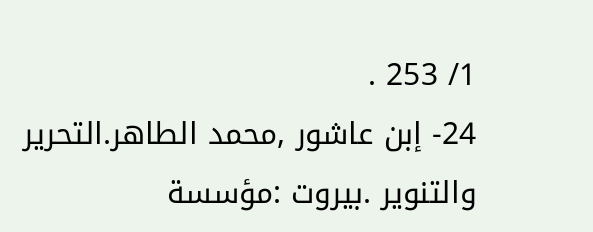1/ 253 .
24- إبن عاشور ,محمد الطاهر.التحرير والتنوير .بيروت :مؤسسة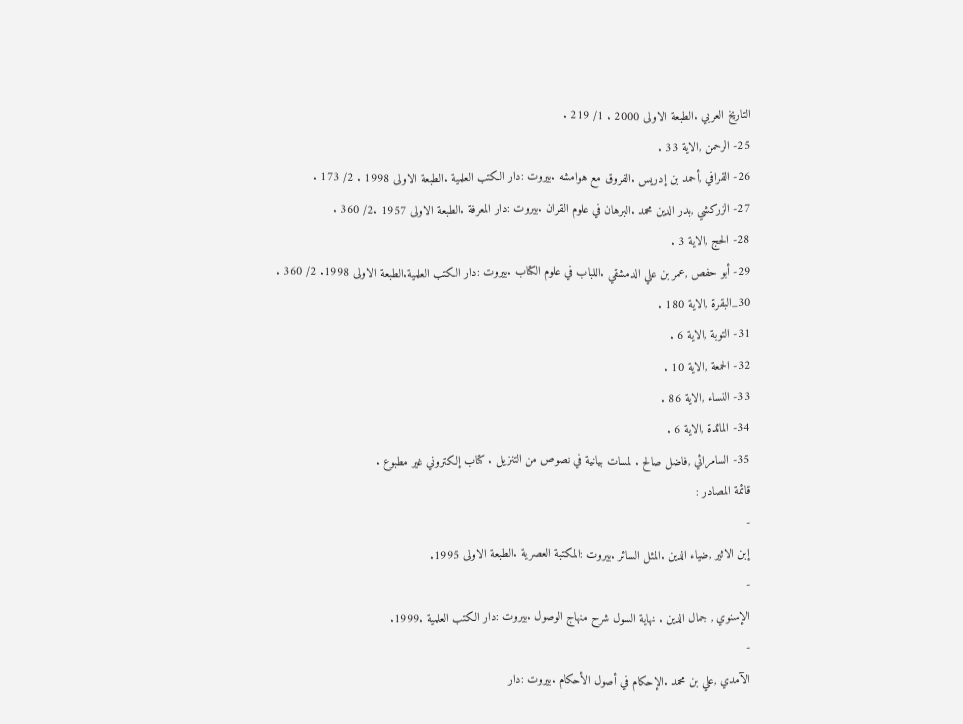التاريخ العربي .الطبعة الاولى 2000 . 1/ 219 .
25- الرحمن ,الاية 33 .
26- القرافي ,أحمد بن إدريس .الفروق مع هوامشه .بيروت :دار الكتب العلمية .الطبعة الاولى 1998 . 2/ 173 .
27- الزركشي ,بدر الدين محمد .البرهان في علوم القران .بيروت :دار المعرفة .الطبعة الاولى 1957 .2/ 360 .
28- الحج ,الاية 3 .
29- أبو حفص ,عمر بن علي الدمشقي .اللباب في علوم الكتاب .بيروت :دار الكتب العلمية.الطبعة الاولى 1998. 2/ 360 .
30_البقرة ,الاية 180 .
31- التوبة ,الاية 6 .
32- الحمعة ,الاية 10 .
33- النساء ,الاية 86 .
34- المائدة ,الاية 6 .
35- السامرائي ,فاضل صالح . لمسات بيانية في نصوص من التنزيل . كتاب إلكتروني غير مطبوع .
قائمة المصادر :
-
إبن الاثير ,ضياء الدين .المثل السائر .بيروت :المكتبة العصرية .الطبعة الاولى 1995.
-
الإسنوي , جمال الدين . نهاية السول شرح منهاج الوصول .بيروت :دار الكتب العلمية .1999.
-
الآمدي ,علي بن محمد .الإحكام في أصول الأحكام .بيروت :دار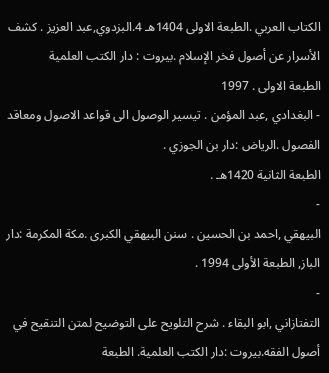الكتاب العربي .الطبعة الاولى 1404هـ 4.البزدوي,عبد العزيز . كشف الأسرار عن أصول فخر الإسلام .بيروت : دار الكتب العلمية
الطبعة الاولى . 1997
- البغدادي ,عبد المؤمن . تيسير الوصول الى قواعد الاصول ومعاقد الفصول .الرياض :دار بن الجوزي .
الطبعة الثانية 1420هـ .
-
البيهقي ,احمد بن الحسين . سنن البيهقي الكبرى .مكة المكرمة :دار الباز, الطبعة الأولى 1994 .
-
التفتازاني ,ابو البقاء . شرح التلويح على التوضيح لمتن التنقيح في أصول الفقه.بيروت :دار الكتب العلمية. الطبعة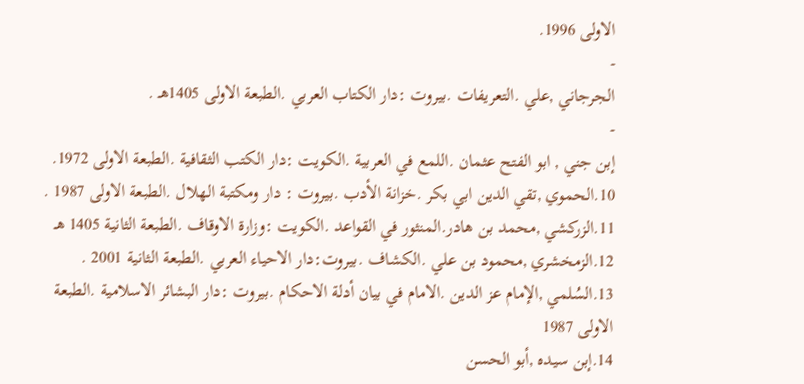الاولى 1996.
-
الجرجاني ,علي .التعريفات .بيروت :دار الكتاب العربي .الطبعة الاولى 1405هـ .
-
إبن جني , ابو الفتح عثمان .اللمع في العربية .الكويت :دار الكتب الثقافية .الطبعة الاولى 1972.
10.الحموي ,تقي الدين ابي بكر .خزانة الأدب .بيروت : دار ومكتبة الهلال .الطبعة الاولى 1987 .
11.الزركشي ,محمد بن هادر.المنثور في القواعد .الكويت :وزارة الاوقاف .الطبعة الثانية 1405 هـ
12.الزمخشري ,محمود بن علي .الكشاف .بيروت:دار الاحياء العربي .الطبعة الثانية 2001 .
13.السُلمي ,الإمام عز الدين .الامام في بيان أدلة الاحكام .بيروت :دار البشائر الاسلامية .الطبعة الاولى 1987
14.إبن سيده ,أبو الحسن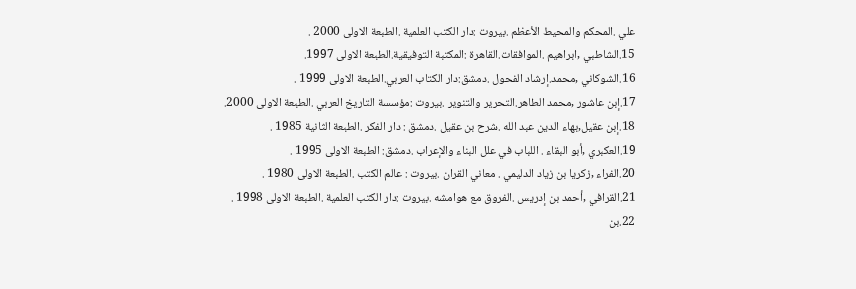علي .المحكم والمحيط الأعظم .بيروت :دار الكتب العلمية .الطبعة الاولى 2000 .
15.الشاطبي ,ابراهيم .الموافقات.القاهرة :المكتبة التوفيقية.الطبعة الاولى 1997.
16.الشوكاني ,محمد.إرشاد الفحول .دمشق:دار الكتاب العربي.الطبعة الاولى 1999 .
17.إبن عاشور ,محمد الطاهر.التحرير والتنوير .بيروت :مؤسسة التاريخ العربي .الطبعة الاولى 2000.
18.إبن عقيل,بهاء الدين عبد الله .شرح بن عقيل .دمشق : دار الفكر .الطبعة الثانية 1985 .
19.العكبري ,أبو البقاء . اللباب في علل البناء والإعراب .دمشق: الطبعة الاولى 1995 .
20.الفراء ,زكريا بن زياد الدليمي . معاني القران .بيروت : عالم الكتب .الطبعة الاولى 1980 .
21.القرافي ,أحمد بن إدريس .الفروق مع هوامشه .بيروت :دار الكتب العلمية .الطبعة الاولى 1998 .
22.بن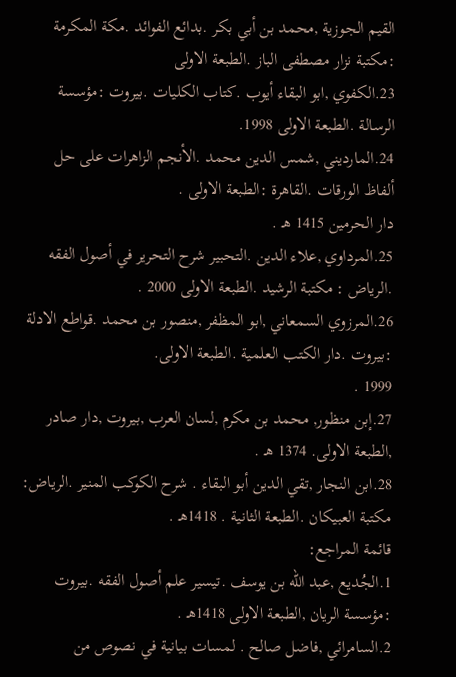القيم الجوزية ,محمد بن أبي بكر .بدائع الفوائد .مكة المكرمة :مكتبة نزار مصطفى الباز .الطبعة الاولى
23.الكفوي ,ابو البقاء أيوب .كتاب الكليات .بيروت :مؤسسة الرسالة .الطبعة الاولى 1998.
24.المارديني ,شمس الدين محمد .الأنجم الزاهرات على حل ألفاظ الورقات .القاهرة :الطبعة الاولى .
دار الحرمين 1415 هـ .
25.المرداوي ,علاء الدين .التحبير شرح التحرير في أصول الفقه .الرياض : مكتبة الرشيد .الطبعة الاولى 2000 .
26.المرزوي السمعاني ,ابو المظفر ,منصور بن محمد .قواطع الادلة :بيروت .دار الكتب العلمية .الطبعة الاولى.
1999 .
27.إبن منظور, محمد بن مكرم ,لسان العرب ,بيروت ,دار صادر ,الطبعة الاولى. 1374 هـ .
28.ابن النجار ,تقي الدين أبو البقاء . شرح الكوكب المنير .الرياض: مكتبة العبيكان .الطبعة الثانية . 1418هـ .
قائمة المراجع:
1.الجُديع ,عبد الله بن يوسف .تيسير علم أصول الفقه .بيروت :مؤسسة الريان ,الطبعة الاولى 1418هـ .
2.السامرائي ,فاضل صالح . لمسات بيانية في نصوص من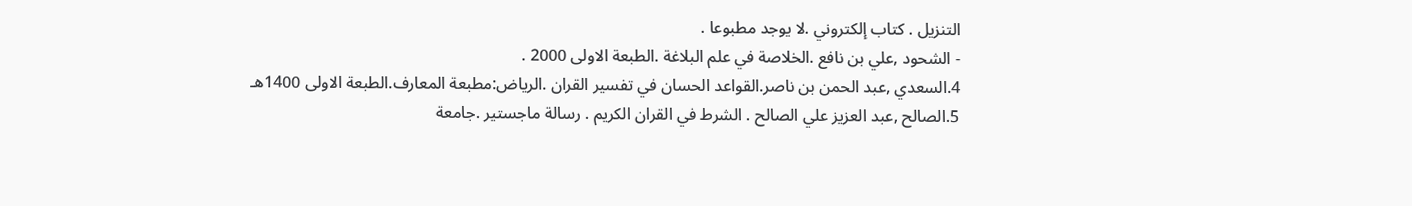التنزيل . كتاب إلكتروني .لا يوجد مطبوعا .
- الشحود ,علي بن نافع .الخلاصة في علم البلاغة .الطبعة الاولى 2000 .
4.السعدي ,عبد الحمن بن ناصر.القواعد الحسان في تفسير القران .الرياض:مطبعة المعارف.الطبعة الاولى 1400هـ
5.الصالح ,عبد العزيز علي الصالح . الشرط في القران الكريم . رسالة ماجستير .جامعة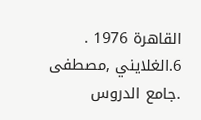القاهرة 1976 .
6.الغلايني ,مصطفى .جامع الدروس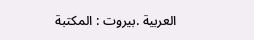العربية .بيروت : المكتبة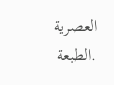العصرية .الطبعة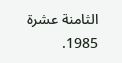الثامنة عشرة 1985.